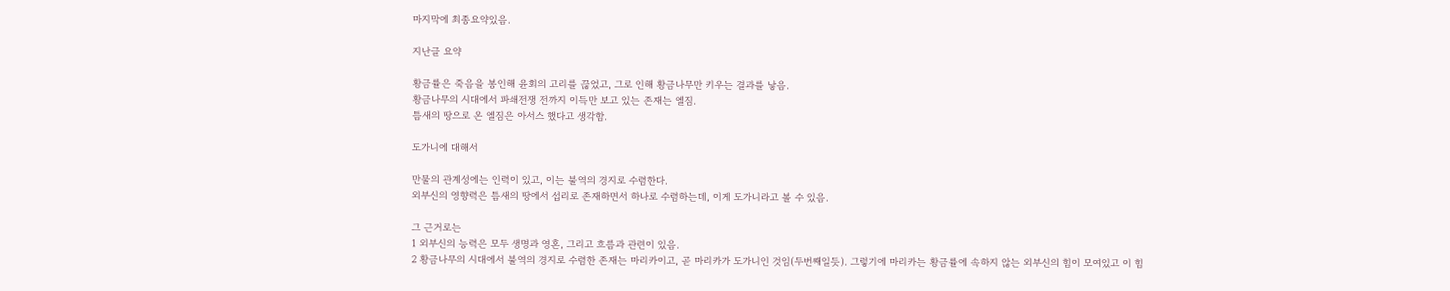마지막에 최종요약있음.

지난글 요약

황금률은 죽음을 봉인해 윤회의 고리를 끊었고, 그로 인해 황금나무만 키우는 결과를 낳음.
황금나무의 시대에서 파쇄전쟁 전까지 이득만 보고 있는 존재는 엘짐.
틈새의 땅으로 온 엘짐은 아서스 했다고 생각함.

도가니에 대해서

만물의 관계성에는 인력이 있고, 이는 불역의 경지로 수렴한다.
외부신의 영향력은 틈새의 땅에서 섭리로 존재하면서 하나로 수렴하는데, 이게 도가니라고 볼 수 있음.

그 근거로는
1 외부신의 능력은 모두 생명과 영혼, 그리고 흐름과 관련이 있음.
2 황금나무의 시대에서 불역의 경지로 수렴한 존재는 마리카이고, 곧 마리카가 도가니인 것임(두번째일듯). 그렇기에 마리카는 황금률에 속하지 않는 외부신의 힘이 모여있고 이 힘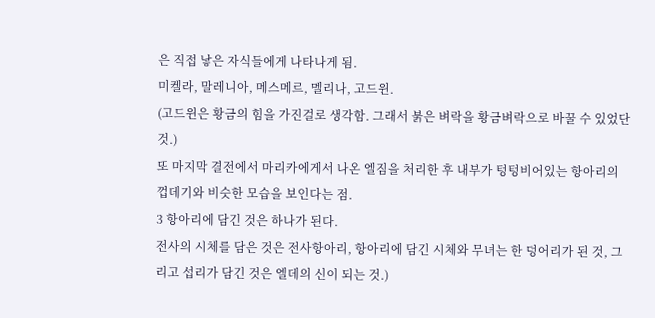은 직접 낳은 자식들에게 나타나게 됨.
미켈라, 말레니아, 메스메르, 멜리나, 고드윈.
(고드윈은 황금의 힘을 가진걸로 생각함. 그래서 붉은 벼락을 황금벼락으로 바꿀 수 있었단 것.)
또 마지막 결전에서 마리카에게서 나온 엘짐을 처리한 후 내부가 텅텅비어있는 항아리의 껍데기와 비슷한 모습을 보인다는 점.
3 항아리에 담긴 것은 하나가 된다.
전사의 시체를 담은 것은 전사항아리, 항아리에 담긴 시체와 무녀는 한 덩어리가 된 것, 그리고 섭리가 담긴 것은 엘데의 신이 되는 것.)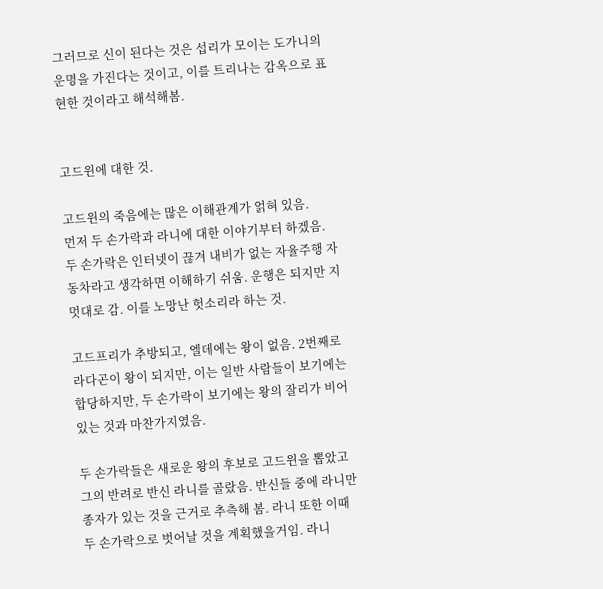그러므로 신이 된다는 것은 섭리가 모이는 도가니의 운명을 가진다는 것이고, 이를 트리나는 감옥으로 표현한 것이라고 해석해봄.


고드윈에 대한 것.

고드윈의 죽음에는 많은 이해관계가 얽혀 있음.
먼저 두 손가락과 라니에 대한 이야기부터 하겠음.
두 손가락은 인터넷이 끊겨 내비가 없는 자율주행 자동차라고 생각하면 이해하기 쉬움. 운행은 되지만 지멋대로 감. 이를 노망난 헛소리라 하는 것.

고드프리가 추방되고, 엘데에는 왕이 없음. 2번째로 라다곤이 왕이 되지만, 이는 일반 사람들이 보기에는 합당하지만, 두 손가락이 보기에는 왕의 잘리가 비어있는 것과 마찬가지였음.

두 손가락들은 새로운 왕의 후보로 고드윈을 뽑았고 그의 반려로 반신 라니를 골랐음. 반신들 중에 라니만 종자가 있는 것을 근거로 추측해 봄. 라니 또한 이때 두 손가락으로 벗어날 것을 계획했을거임. 라니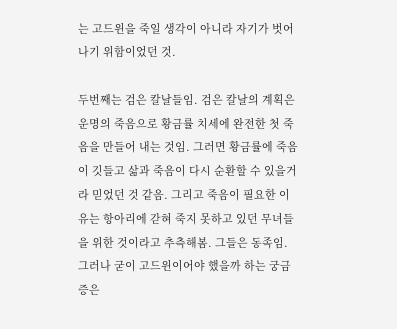는 고드윈을 죽일 생각이 아니라 자기가 벗어나기 위함이었던 것.

두번째는 검은 칼날들임. 검은 칼날의 계획은 운명의 죽음으로 황금률 치세에 완전한 첫 죽음을 만들어 내는 것임. 그러면 황금률에 죽음이 깃들고 삶과 죽음이 다시 순환할 수 있을거라 믿었던 것 같음. 그리고 죽음이 필요한 이유는 항아리에 갇혀 죽지 못하고 있던 무녀들을 위한 것이라고 추측해봄. 그들은 동족임. 그러나 굳이 고드윈이어야 했을까 하는 궁금증은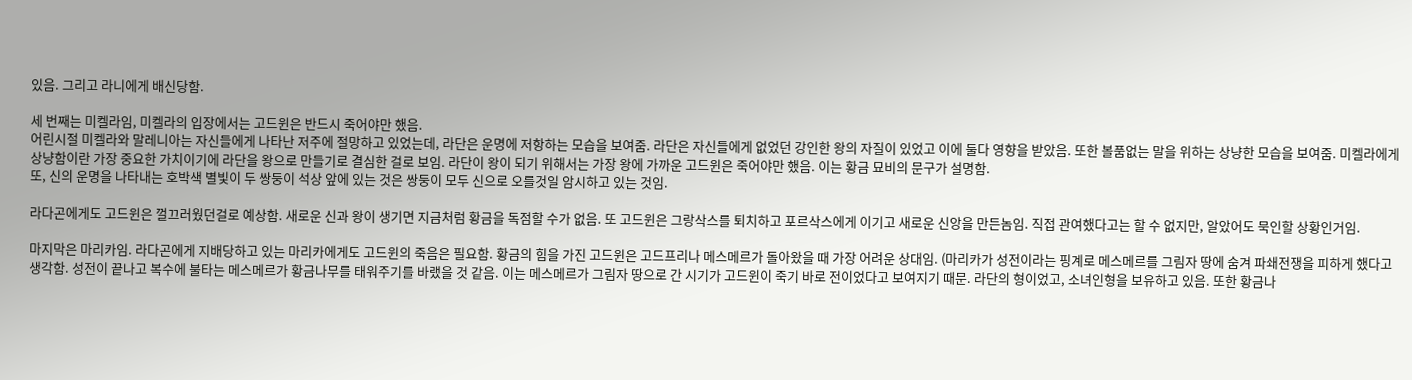있음. 그리고 라니에게 배신당함.

세 번째는 미켈라임, 미켈라의 입장에서는 고드윈은 반드시 죽어야만 했음.
어린시절 미켈라와 말레니아는 자신들에게 나타난 저주에 절망하고 있었는데, 라단은 운명에 저항하는 모습을 보여줌. 라단은 자신들에게 없었던 강인한 왕의 자질이 있었고 이에 둘다 영향을 받았음. 또한 볼품없는 말을 위하는 상냥한 모습을 보여줌. 미켈라에게 상냥함이란 가장 중요한 가치이기에 라단을 왕으로 만들기로 결심한 걸로 보임. 라단이 왕이 되기 위해서는 가장 왕에 가까운 고드윈은 죽어야만 했음. 이는 황금 묘비의 문구가 설명함.
또, 신의 운명을 나타내는 호박색 별빛이 두 쌍둥이 석상 앞에 있는 것은 쌍둥이 모두 신으로 오를것일 암시하고 있는 것임.

라다곤에게도 고드윈은 껄끄러웠던걸로 예상함. 새로운 신과 왕이 생기면 지금처럼 황금을 독점할 수가 없음. 또 고드윈은 그랑삭스를 퇴치하고 포르삭스에게 이기고 새로운 신앙을 만든놈임. 직접 관여했다고는 할 수 없지만, 알았어도 묵인할 상황인거임.

마지막은 마리카임. 라다곤에게 지배당하고 있는 마리카에게도 고드윈의 죽음은 필요함. 황금의 힘을 가진 고드윈은 고드프리나 메스메르가 돌아왔을 때 가장 어려운 상대임. (마리카가 성전이라는 핑계로 메스메르를 그림자 땅에 숨겨 파쇄전쟁을 피하게 했다고 생각함. 성전이 끝나고 복수에 불타는 메스메르가 황금나무를 태워주기를 바랬을 것 같음. 이는 메스메르가 그림자 땅으로 간 시기가 고드윈이 죽기 바로 전이었다고 보여지기 때문. 라단의 형이었고, 소녀인형을 보유하고 있음. 또한 황금나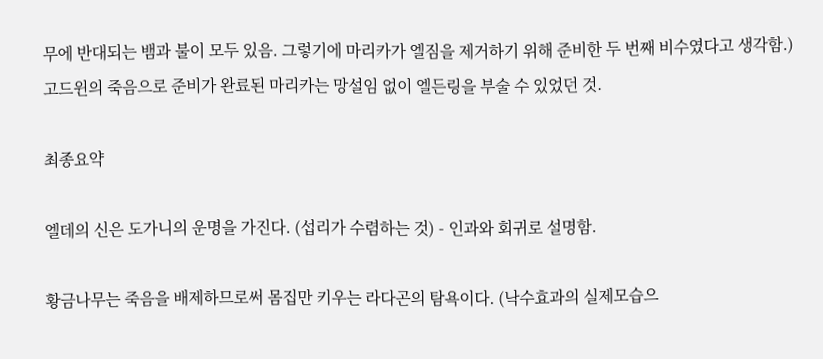무에 반대되는 뱀과 불이 모두 있음. 그렇기에 마리카가 엘짐을 제거하기 위해 준비한 두 번째 비수였다고 생각함.)
고드윈의 죽음으로 준비가 완료된 마리카는 망설임 없이 엘든링을 부술 수 있었던 것.

최종요약

엘데의 신은 도가니의 운명을 가진다. (섭리가 수렴하는 것) - 인과와 회귀로 설명함.

황금나무는 죽음을 배제하므로써 몸집만 키우는 라다곤의 탐욕이다. (낙수효과의 실제모습으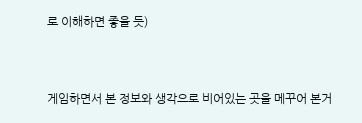로 이해하면 좋을 듯)


게임하면서 본 정보와 생각으로 비어있는 곳을 메꾸어 본거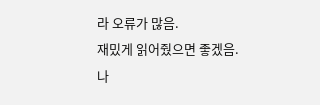라 오류가 많음.
재밌게 읽어줬으면 좋겠음.
나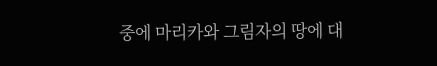중에 마리카와 그림자의 땅에 대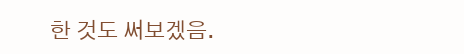한 것도 써보겠음.